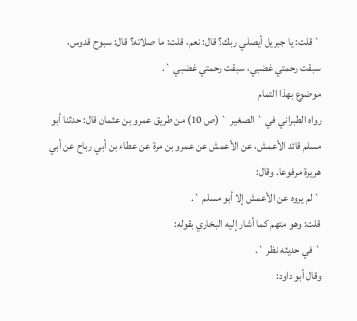` قلت: يا جبريل أيصلي ربك؟ قال: نعم، قلت: ما صلاته؟ قال: سبوح قدوس،
سبقت رحمتي غضبي، سبقت رحمتي غضبي `.
موضوع بهذا التمام
رواه الطبراني في ` الصغير ` (ص 10) من طريق عمرو بن عثمان قال: حدثنا أبو
مسلم قائد الأعمش، عن الأعمش عن عمرو بن مرة عن عطاء بن أبي رباح عن أبي
هريرة مرفوعا. وقال:
` لم يروه عن الأعمش إلا أبو مسلم `.
قلت: وهو متهم كما أشار إليه البخاري بقوله:
` في حديثه نظر `.
وقال أبو داود: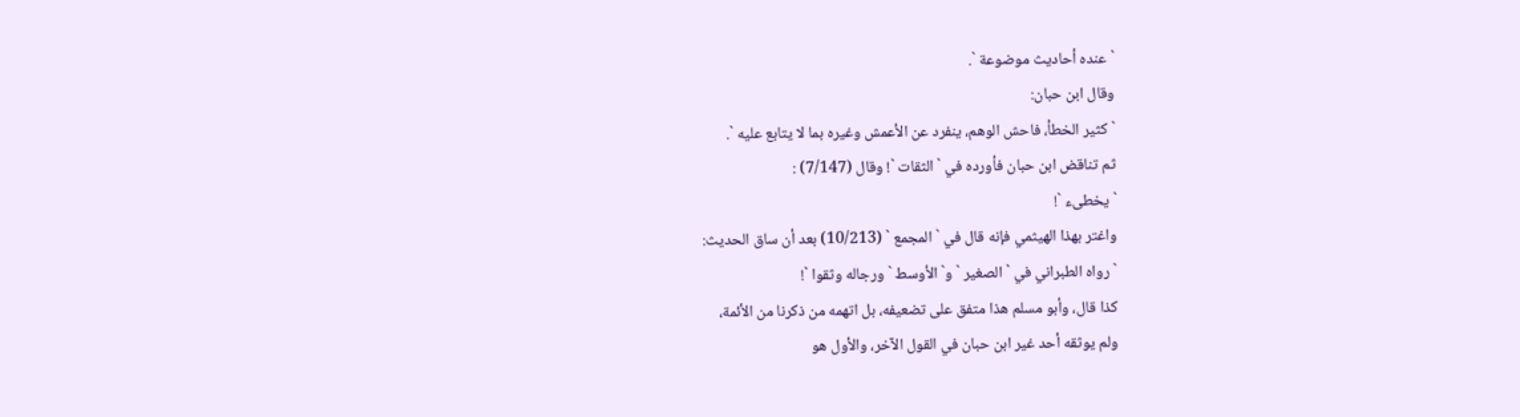` عنده أحاديث موضوعة `.
وقال ابن حبان:
` كثير الخطأ، فاحش الوهم، ينفرد عن الأعمش وغيره بما لا يتابع عليه `.
ثم تناقض ابن حبان فأورده في ` الثقات `! وقال (7/147) :
` يخطىء `!
واغتر بهذا الهيثمي فإنه قال في ` المجمع ` (10/213) بعد أن ساق الحديث:
` رواه الطبراني في ` الصغير ` و` الأوسط ` ورجاله وثقوا `!
كذا قال، وأبو مسلم هذا متفق على تضعيفه، بل اتهمه من ذكرنا من الأئمة،
ولم يوثقه أحد غير ابن حبان في القول الآخر، والأول هو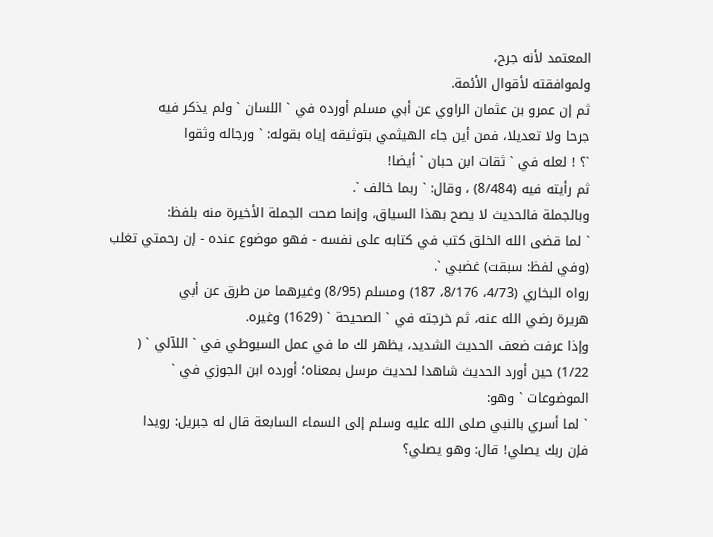المعتمد لأنه جرح،
ولموافقته لأقوال الأئمة.
ثم إن عمرو بن عثمان الراوي عن أبي مسلم أورده في ` اللسان ` ولم يذكر فيه
جرحا ولا تعديلا، فمن أين جاء الهيثمي بتوثيقه إياه بقوله: ` ورجاله وثقوا
`؟ ! لعله في ` ثقات ابن حبان ` أيضا!
ثم رأيته فيه (8/484) ، وقال: ` ربما خالف `.
وبالجملة فالحديث لا يصح بهذا السياق، وإنما صحت الجملة الأخيرة منه بلفظ:
` لما قضى الله الخلق كتب في كتابه على نفسه - فهو موضوع عنده - إن رحمتي تغلب
(وفي لفظ: سبقت) غضبي `.
رواه البخاري (4/73، 8/176، 187) ومسلم (8/95) وغيرهما من طرق عن أبي
هريرة رضي الله عنه، ثم خرجته في ` الصحيحة ` (1629) وغيره.
وإذا عرفت ضعف الحديث الشديد، يظهر لك ما في عمل السيوطي في ` اللآلي ` (
1/22) حين أورد الحديث شاهدا لحديث مرسل بمعناه؛ أورده ابن الجوزي في `
الموضوعات ` وهو:
` لما أسري بالنبي صلى الله عليه وسلم إلى السماء السابعة قال له جبريل: رويدا
فإن ربك يصلي! قال: وهو يصلي؟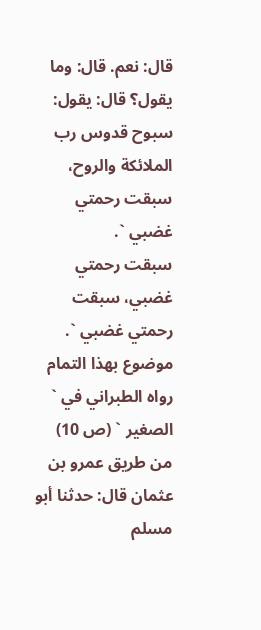قال: نعم. قال: وما يقول؟ قال: يقول:
سبوح قدوس رب الملائكة والروح، سبقت رحمتي غضبي `.
سبقت رحمتي غضبي، سبقت رحمتي غضبي `.
موضوع بهذا التمام
رواه الطبراني في ` الصغير ` (ص 10) من طريق عمرو بن عثمان قال: حدثنا أبو
مسلم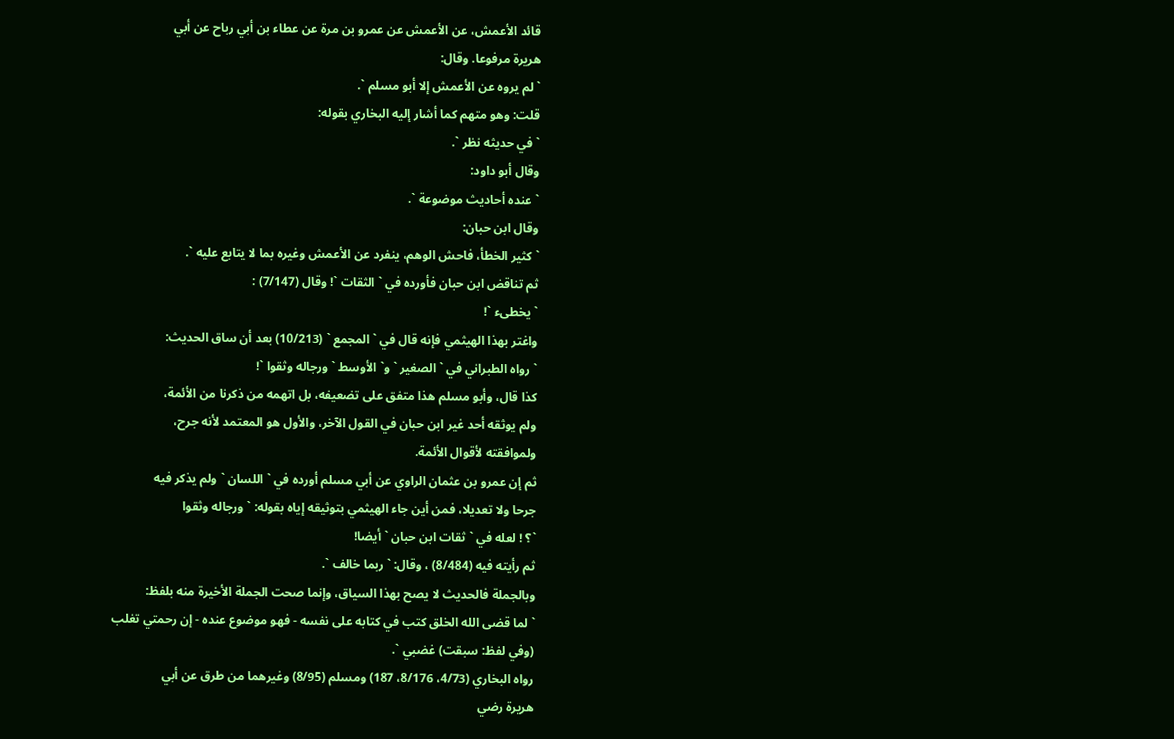قائد الأعمش، عن الأعمش عن عمرو بن مرة عن عطاء بن أبي رباح عن أبي
هريرة مرفوعا. وقال:
` لم يروه عن الأعمش إلا أبو مسلم `.
قلت: وهو متهم كما أشار إليه البخاري بقوله:
` في حديثه نظر `.
وقال أبو داود:
` عنده أحاديث موضوعة `.
وقال ابن حبان:
` كثير الخطأ، فاحش الوهم، ينفرد عن الأعمش وغيره بما لا يتابع عليه `.
ثم تناقض ابن حبان فأورده في ` الثقات `! وقال (7/147) :
` يخطىء `!
واغتر بهذا الهيثمي فإنه قال في ` المجمع ` (10/213) بعد أن ساق الحديث:
` رواه الطبراني في ` الصغير ` و` الأوسط ` ورجاله وثقوا `!
كذا قال، وأبو مسلم هذا متفق على تضعيفه، بل اتهمه من ذكرنا من الأئمة،
ولم يوثقه أحد غير ابن حبان في القول الآخر، والأول هو المعتمد لأنه جرح،
ولموافقته لأقوال الأئمة.
ثم إن عمرو بن عثمان الراوي عن أبي مسلم أورده في ` اللسان ` ولم يذكر فيه
جرحا ولا تعديلا، فمن أين جاء الهيثمي بتوثيقه إياه بقوله: ` ورجاله وثقوا
`؟ ! لعله في ` ثقات ابن حبان ` أيضا!
ثم رأيته فيه (8/484) ، وقال: ` ربما خالف `.
وبالجملة فالحديث لا يصح بهذا السياق، وإنما صحت الجملة الأخيرة منه بلفظ:
` لما قضى الله الخلق كتب في كتابه على نفسه - فهو موضوع عنده - إن رحمتي تغلب
(وفي لفظ: سبقت) غضبي `.
رواه البخاري (4/73، 8/176، 187) ومسلم (8/95) وغيرهما من طرق عن أبي
هريرة رضي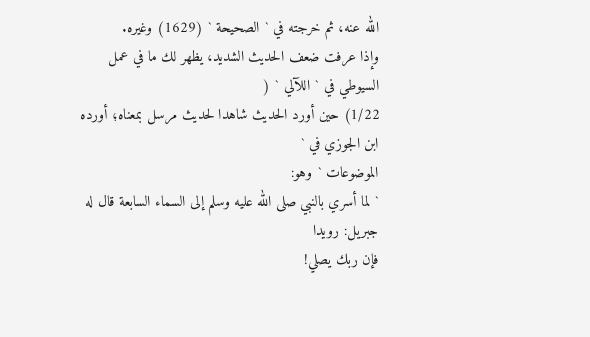الله عنه، ثم خرجته في ` الصحيحة ` (1629) وغيره.
وإذا عرفت ضعف الحديث الشديد، يظهر لك ما في عمل السيوطي في ` اللآلي ` (
1/22) حين أورد الحديث شاهدا لحديث مرسل بمعناه؛ أورده ابن الجوزي في `
الموضوعات ` وهو:
` لما أسري بالنبي صلى الله عليه وسلم إلى السماء السابعة قال له جبريل: رويدا
فإن ربك يصلي!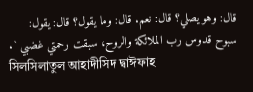قال: وهو يصلي؟ قال: نعم. قال: وما يقول؟ قال: يقول:
سبوح قدوس رب الملائكة والروح، سبقت رحمتي غضبي `.
সিলসিলাতুল আহাদীসিদ দ্বাঈফাহ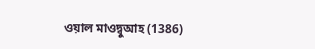ওয়াল মাওদ্বুআহ (1386)